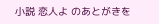小説 恋人よ のあとがきを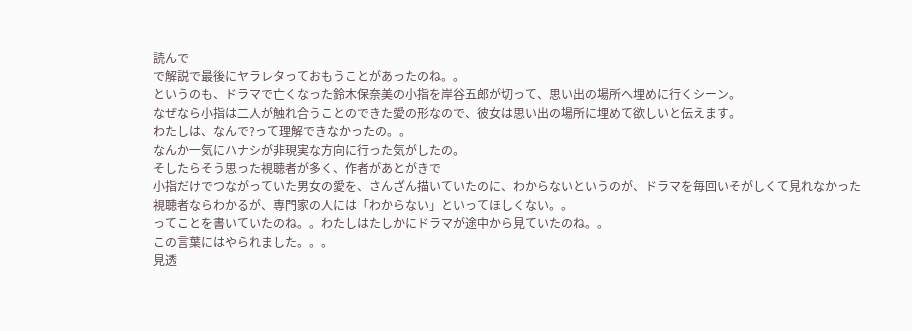読んで
で解説で最後にヤラレタっておもうことがあったのね。。
というのも、ドラマで亡くなった鈴木保奈美の小指を岸谷五郎が切って、思い出の場所へ埋めに行くシーン。
なぜなら小指は二人が触れ合うことのできた愛の形なので、彼女は思い出の場所に埋めて欲しいと伝えます。
わたしは、なんで?って理解できなかったの。。
なんか一気にハナシが非現実な方向に行った気がしたの。
そしたらそう思った視聴者が多く、作者があとがきで
小指だけでつながっていた男女の愛を、さんざん描いていたのに、わからないというのが、ドラマを毎回いそがしくて見れなかった
視聴者ならわかるが、専門家の人には「わからない」といってほしくない。。
ってことを書いていたのね。。わたしはたしかにドラマが途中から見ていたのね。。
この言葉にはやられました。。。
見透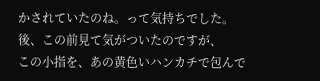かされていたのね。って気持ちでした。
後、この前見て気がついたのですが、
この小指を、あの黄色いハンカチで包んで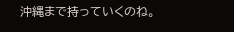沖縄まで持っていくのね。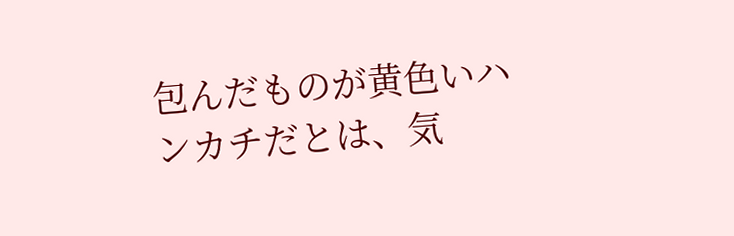包んだものが黄色いハンカチだとは、気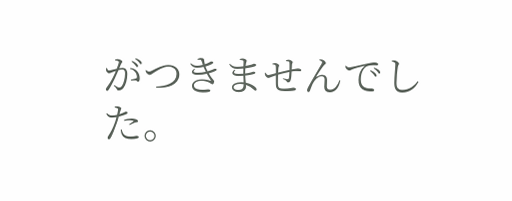がつきませんでした。